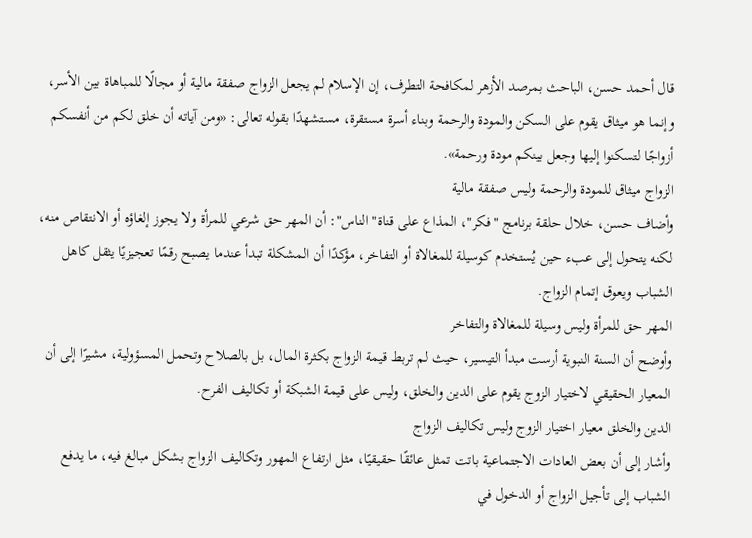قال أحمد حسن، الباحث بمرصد الأزهر لمكافحة التطرف، إن الإسلام لم يجعل الزواج صفقة مالية أو مجالًا للمباهاة بين الأسر، وإنما هو ميثاق يقوم على السكن والمودة والرحمة وبناء أسرة مستقرة، مستشهدًا بقوله تعالى: «ومن آياته أن خلق لكم من أنفسكم أزواجًا لتسكنوا إليها وجعل بينكم مودة ورحمة».
الزواج ميثاق للمودة والرحمة وليس صفقة مالية
وأضاف حسن، خلال حلقة برنامج "فكر"، المذاع على قناة" الناس": أن المهر حق شرعي للمرأة ولا يجوز إلغاؤه أو الانتقاص منه، لكنه يتحول إلى عبء حين يُستخدم كوسيلة للمغالاة أو التفاخر، مؤكدًا أن المشكلة تبدأ عندما يصبح رقمًا تعجيزيًا يثقل كاهل الشباب ويعوق إتمام الزواج.
المهر حق للمرأة وليس وسيلة للمغالاة والتفاخر
وأوضح أن السنة النبوية أرست مبدأ التيسير، حيث لم تربط قيمة الزواج بكثرة المال، بل بالصلاح وتحمل المسؤولية، مشيرًا إلى أن المعيار الحقيقي لاختيار الزوج يقوم على الدين والخلق، وليس على قيمة الشبكة أو تكاليف الفرح.
الدين والخلق معيار اختيار الزوج وليس تكاليف الزواج
وأشار إلى أن بعض العادات الاجتماعية باتت تمثل عائقًا حقيقيًا، مثل ارتفاع المهور وتكاليف الزواج بشكل مبالغ فيه، ما يدفع الشباب إلى تأجيل الزواج أو الدخول في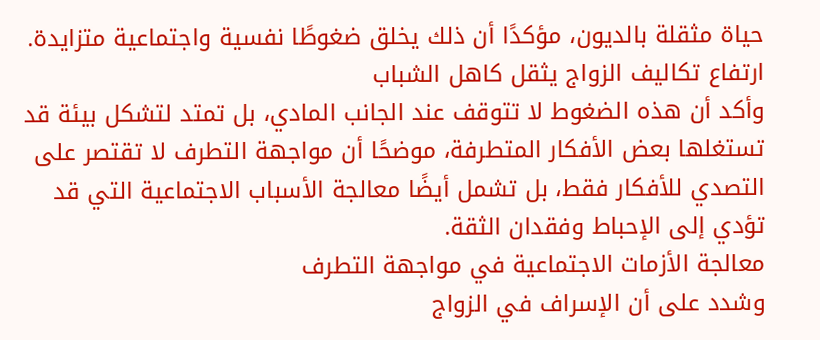حياة مثقلة بالديون، مؤكدًا أن ذلك يخلق ضغوطًا نفسية واجتماعية متزايدة.
ارتفاع تكاليف الزواج يثقل كاهل الشباب
وأكد أن هذه الضغوط لا تتوقف عند الجانب المادي، بل تمتد لتشكل بيئة قد تستغلها بعض الأفكار المتطرفة، موضحًا أن مواجهة التطرف لا تقتصر على التصدي للأفكار فقط، بل تشمل أيضًا معالجة الأسباب الاجتماعية التي قد تؤدي إلى الإحباط وفقدان الثقة.
معالجة الأزمات الاجتماعية في مواجهة التطرف
وشدد على أن الإسراف في الزواج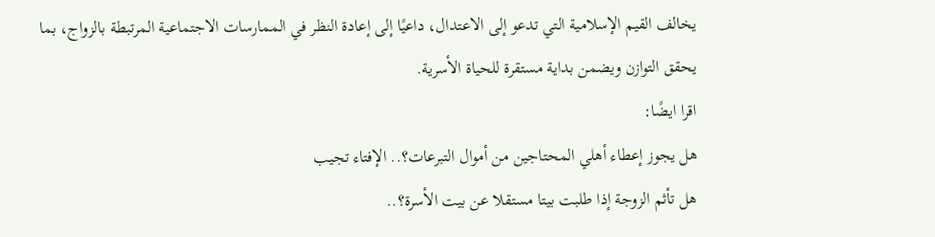يخالف القيم الإسلامية التي تدعو إلى الاعتدال، داعيًا إلى إعادة النظر في الممارسات الاجتماعية المرتبطة بالزواج، بما يحقق التوازن ويضمن بداية مستقرة للحياة الأسرية.
اقرا ايضًا:
هل يجوز إعطاء أهلي المحتاجين من أموال التبرعات؟.. الإفتاء تجيب
هل تأثم الزوجة إذا طلبت بيتا مستقلا عن بيت الأسرة؟..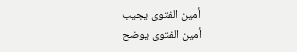أمين الفتوى يجيب
أمين الفتوى يوضح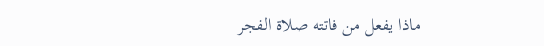ماذا يفعل من فاتته صلاة الفجر